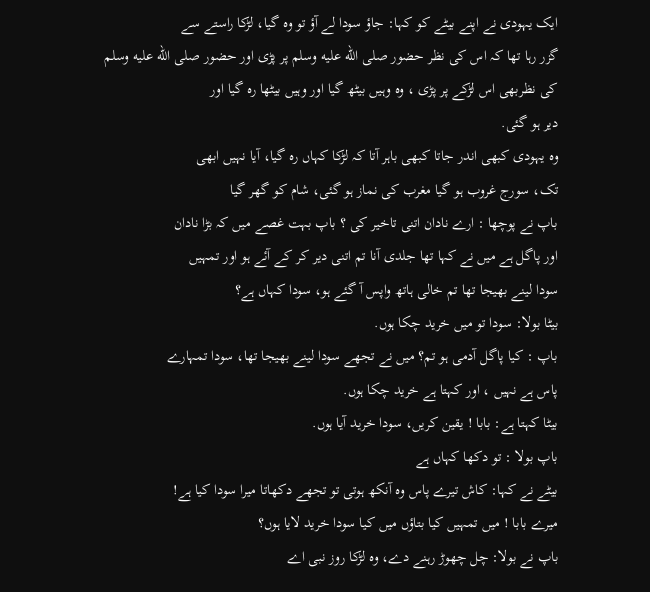ایک یہودی نے اپنے بیٹے کو کہا: جاؤ سودا لے آؤ تو وہ گیا، لڑکا راستے سے
گزر رہا تھا کہ اس کی نظر حضور صلى الله عليه وسلم پر پڑی اور حضور صلى الله عليه وسلم
کی نظربھی اس لڑکے پر پڑی ، وہ وہیں بیٹھ گیا اور وہیں بیٹھا رہ گیا اور
دیر ہو گئی.
وہ یہودی کبھی اندر جاتا کبھی باہر آتا کہ لڑکا کہاں رہ گیا، آیا نہیں ابھی
تک، سورج غروب ہو گیا مغرب کی نماز ہو گئی، شام کو گھر گیا
باپ نے پوچھا : ارے نادان اتنی تاخیر کی ؟ باپ بہت غصے میں کہ بڑا نادان
اور پاگل ہے میں نے کہا تھا جلدی آنا تم اتنی دیر کر کے آئے ہو اور تمہیں
سودا لینے بھیجا تھا تم خالی ہاتھ واپس آ گئے ہو، سودا کہاں ہے؟
بیٹا بولا: سودا تو میں خرید چکا ہوں.
باپ : کیا پاگل آدمی ہو تم؟ میں نے تجھے سودا لینے بھیجا تھا، سودا تمہارے
پاس ہے نہیں ، اور کہتا ہے خرید چکا ہوں.
بیٹا کہتا ہے: بابا ! یقین کریں، سودا خرید آیا ہوں.
باپ بولا : تو دکھا کہاں ہے
بیٹے نے کہا: کاش تیرے پاس وہ آنکھ ہوتی تو تجھے دکھاتا میرا سودا کیا ہے!
میرے بابا ! میں تمہیں کیا بتاؤں میں کیا سودا خرید لایا ہوں؟
باپ نے بولا: چل چھوڑ رہنے دے، وہ لڑکا روز نبی اے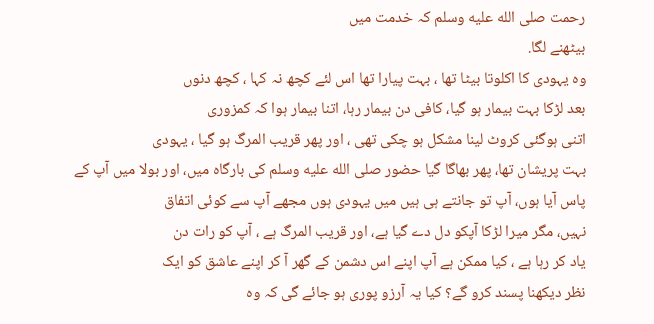رحمت صلى الله عليه وسلم کہ خدمت میں
بیٹھنے لگا.
وہ یہودی کا اکلوتا بیٹا تھا ، بہت پیارا تھا اس لئے کچھ نہ کہا ، کچھ دنوں
بعد لڑکا بہت بیمار ہو گیا، کافی دن بیمار رہا، اتنا بیمار ہوا کہ کمزوری
اتنی ہوگئی کروٹ لینا مشکل ہو چکی تھی ، اور پھر قریب المرگ ہو گیا ، یہودی
بہت پریشان تھا، پھر بھاگا گیا حضور صلى الله عليه وسلم کی بارگاہ میں، اور بولا میں آپ کے
پاس آیا ہوں، آپ تو جانتے ہی ہیں میں یہودی ہوں مجھے آپ سے کوئی اتفاق
نہیں، مگر میرا لڑکا آپکو دل دے گیا ہے، اور قریب المرگ ہے ، آپ کو رات دن
یاد کر رہا ہے ، کیا ممکن ہے آپ اپنے اس دشمن کے گھر آ کر اپنے عاشق کو ایک
نظر دیکھنا پسند کرو گے؟ کیا یہ آرزو پوری ہو جائے گی کہ وہ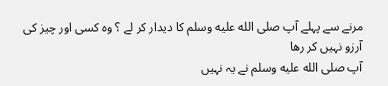مرنے سے پہلے آپ صلى الله عليه وسلم کا دیدار کر لے ؟ وہ کسی اور چیز کی آرزو نہیں کر رھا
آپ صلى الله عليه وسلم نے یہ نہیں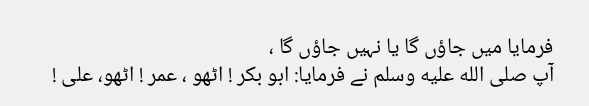فرمایا میں جاؤں گا یا نہیں جاؤں گا ،
آپ صلى الله عليه وسلم نے فرمایا: ابو بکر ! اٹھو ، عمر ! اٹھو، علی !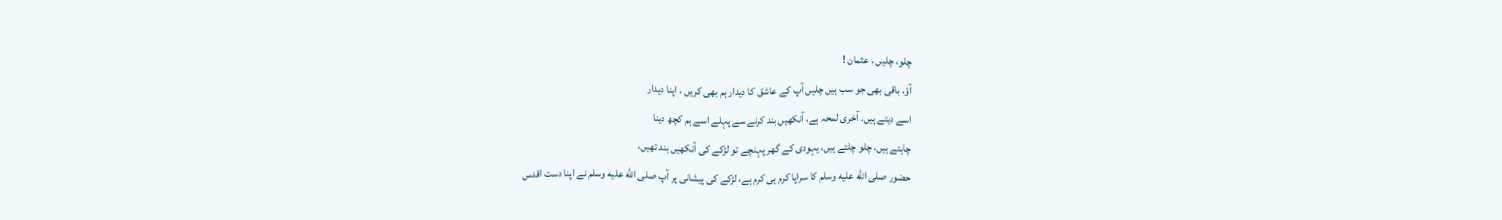چلو، چلیں ، عثمان !
آؤ، باقی بھی جو سب ہیں چلیں آپ کے عاشق کا دیدار ہم بھی کریں ، اپنا دیدار
اسے دیتے ہیں. آخری لمحہ ہے، آنکھیں بند کرنے سے پہلے اسے ہم کچھ دینا
چاہتے ہیں، چلو چلتے ہیں، یہودی کے گھر پہنچے تو لڑکے کی آنکھیں بند تھیں،
حضور صلى الله عليه وسلم کا سراپا کرم ہی کرم ہے، لڑکے کی پیشانی پر آپ صلى الله عليه وسلم نے اپنا دست اقدس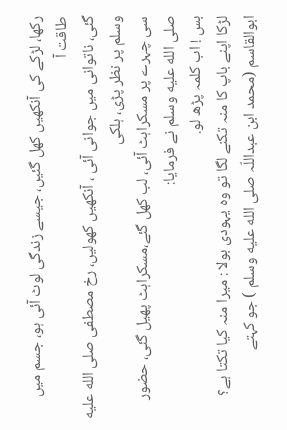رکھا، لڑکے کی آنکھیں کھل گئیں، جیسے زندگی لوٹ آئی ہو، جسم میں طاقت آ
گئی، ناتوانی میں جوانی آئی ، آنکھیں کھولیں، رخ مصطفی صلى الله عليه وسلم پر نظر پڑی، ہلکی
سی چہرے پر مسکراہٹ آئی، لب کھل گئے،مسکراہٹ پھیل گئی، حضور صلى الله عليه وسلم نے فرمایا:
بس ! اب کلمہ پڑھ لو.
لڑکا اپنے باپ کا منہ تکنے لگا تو وہ یہودی بولا : میرا منہ کیا تكتا ہے؟
ابوالقاسم (محمد ابن عبداللّہ صلى الله عليه وسلم ) جو کہتے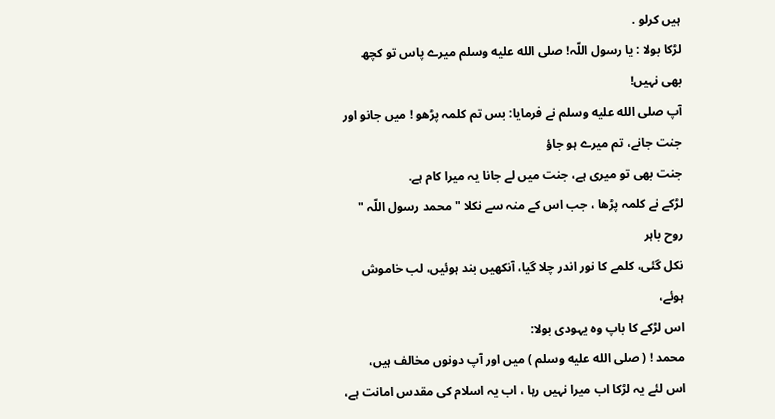ہیں كرلو .
لڑکا بولا : یا رسول اللّہ! صلى الله عليه وسلم میرے پاس تو کچھ بھی نہیں!
آپ صلى الله عليه وسلم نے فرمایا: بس تم کلمہ پڑھو ! میں جانو اور جنت جانے، تم میرے ہو جاؤ
جنت بھی تو میری ہے، جنت میں لے جانا یہ میرا کام ہے.
لڑکے نے کلمہ پڑھا ، جب اس کے منہ سے نکلا " محمد رسول اللّہ " روح باہر
نکل گئی، كلمے کا نور اندر چلا گیا، آنکھیں بند ہوئیں، لب خاموش ہوئے،
اس لڑکے کا باپ وہ یہودی بولا:
محمد ! ( صلى الله عليه وسلم ) میں اور آپ دونوں مخالف ہیں،
اس لئے یہ لڑکا اب میرا نہیں رہا ، اب یہ اسلام کی مقدس امانت ہے،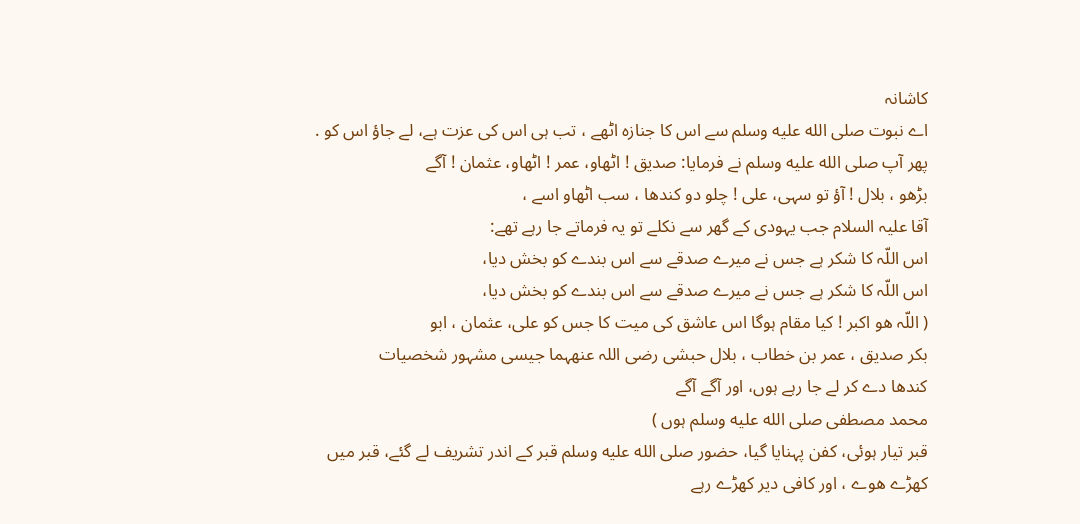كاشانہ
اے نبوت صلى الله عليه وسلم سے اس کا جنازہ اٹھے ، تب ہی اس کی عزت ہے، لے جاؤ اس کو .
پھر آپ صلى الله عليه وسلم نے فرمایا: صدیق ! اٹھاو، عمر ! اٹھاو، عثمان ! آگے
بڑھو ، بلال ! آؤ تو سہی، علی ! چلو دو کندھا ، سب اٹھاو اسے ،
آقا علیہ السلام جب یہودی کے گھر سے نکلے تو یہ فرماتے جا رہے تھے:
اس اللّہ کا شکر ہے جس نے میرے صدقے سے اس بندے کو بخش دیا،
اس اللّہ کا شکر ہے جس نے میرے صدقے سے اس بندے کو بخش دیا،
( اللّہ هو اکبر ! کیا مقام ہوگا اس عاشق کی ميت کا جس کو علی، عثمان ، ابو
بکر صدیق ، عمر بن خطاب ، بلال حبشی رضی اللہ عنھہما جیسی مشہور شخصیات
کندھا دے کر لے جا رہے ہوں، اور آگے آگے
محمد مصطفی صلى الله عليه وسلم ہوں )
قبر تیار ہوئی، کفن پہنایا گیا، حضور صلى الله عليه وسلم قبر کے اندر تشریف لے گئے، قبر میں
کھڑے هوے ، اور کافی دیر کھڑے رہے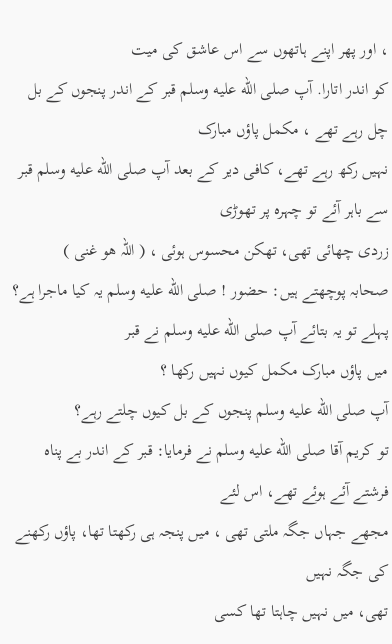، اور پھر اپنے ہاتھوں سے اس عاشق کی ميت
کو اندر اتارا. آپ صلى الله عليه وسلم قبر کے اندر پنجوں کے بل چل رہے تھے ، مکمل پاؤں مبارک
نہیں رکھ رہے تھے، کافی دیر کے بعد آپ صلى الله عليه وسلم قبر سے باہر آئے تو چہرہ پر تھوڑی
زردی چھائی تھی، تھكن محسوس ہوئی ، ( اللّہ ھو غنی )
صحابہ پوچھتے ہیں: حضور ! صلى الله عليه وسلم یہ کیا ماجرا ہے؟ پہلے تو یہ بتائے آپ صلى الله عليه وسلم نے قبر
میں پاؤں مبارک مکمل کیوں نہیں رکھا ؟
آپ صلى الله عليه وسلم پنجوں کے بل کیوں چلتے رہے؟
تو کریم آقا صلى الله عليه وسلم نے فرمایا: قبر کے اندر بے پناہ فرشتے آئے ہوئے تھے، اس لئے
مجھے جہاں جگہ ملتی تھی ، میں پنجہ ہی رکھتا تھا، پاؤں رکھنے کی جگہ نہیں
تھی، میں نہیں چاہتا تھا کسی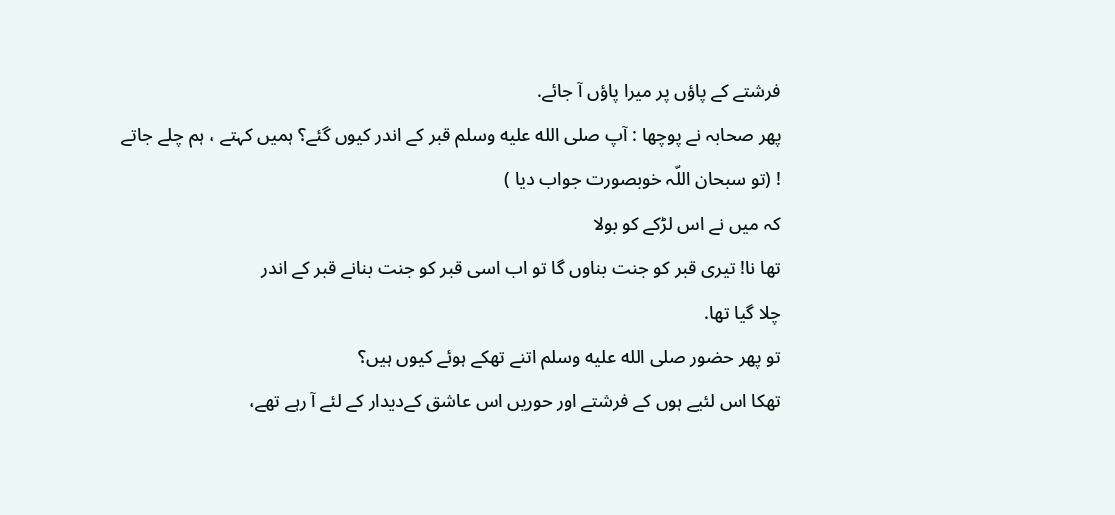فرشتے کے پاؤں پر میرا پاؤں آ جائے.
پھر صحابہ نے پوچھا : آپ صلى الله عليه وسلم قبر کے اندر کیوں گئے؟ ہمیں کہتے ، ہم چلے جاتے
! (تو سبحان اللّہ خوبصورت جواب دیا )
کہ میں نے اس لڑکے کو بولا
تھا نا! تیری قبر کو جنت بناوں گا تو اب اسی قبر کو جنت بنانے قبر کے اندر
چلا گیا تھا.
تو پھر حضور صلى الله عليه وسلم اتنے تھکے ہوئے کیوں ہیں؟
تھکا اس لئیے ہوں کے فرشتے اور حوریں اس عاشق کےدیدار کے لئے آ رہے تھے،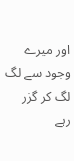اور میرے وجود سے لگ لگ کر گزر رہے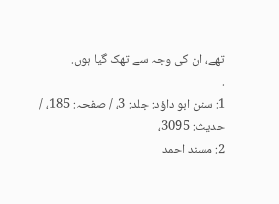تھے، ان کی وجہ سے تھک گیا ہوں.
.
1: سنن ابو داؤد: جلد: 3، / صفحہ: 185، / حدیث: 3095،
2: مسند احمد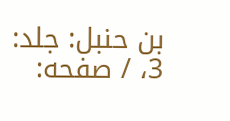بن حنبل: جلد: 3، / صفحه: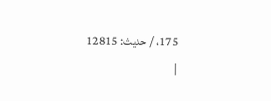175، / حدیث: 12815
|